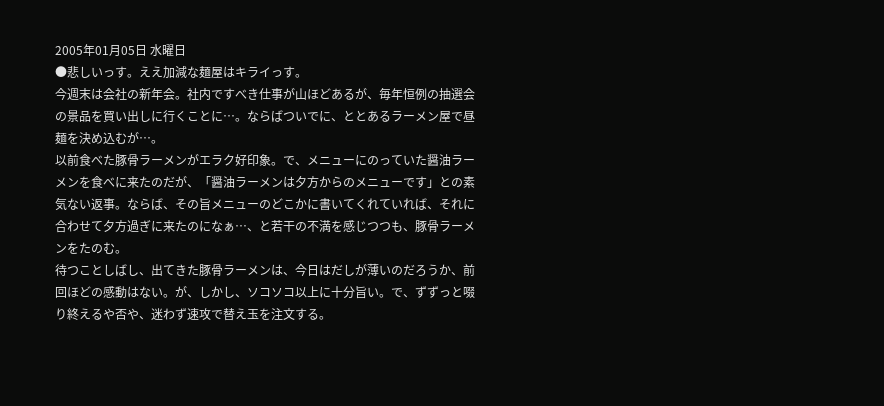2005年01月05日 水曜日
●悲しいっす。ええ加減な麺屋はキライっす。
今週末は会社の新年会。社内ですべき仕事が山ほどあるが、毎年恒例の抽選会の景品を買い出しに行くことに…。ならばついでに、ととあるラーメン屋で昼麺を決め込むが…。
以前食べた豚骨ラーメンがエラク好印象。で、メニューにのっていた醤油ラーメンを食べに来たのだが、「醤油ラーメンは夕方からのメニューです」との素気ない返事。ならば、その旨メニューのどこかに書いてくれていれば、それに合わせて夕方過ぎに来たのになぁ…、と若干の不満を感じつつも、豚骨ラーメンをたのむ。
待つことしばし、出てきた豚骨ラーメンは、今日はだしが薄いのだろうか、前回ほどの感動はない。が、しかし、ソコソコ以上に十分旨い。で、ずずっと啜り終えるや否や、迷わず速攻で替え玉を注文する。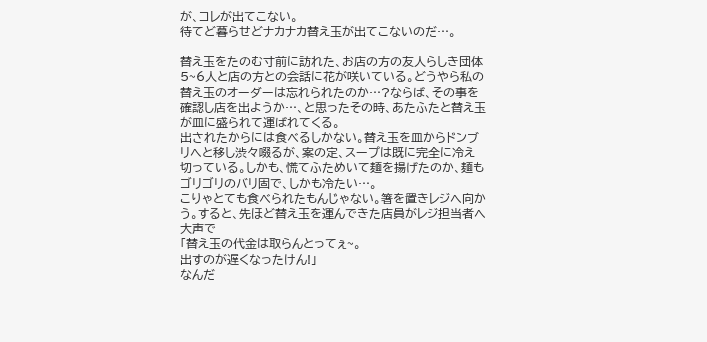が、コレが出てこない。
待てど暮らせどナカナカ替え玉が出てこないのだ…。

替え玉をたのむ寸前に訪れた、お店の方の友人らしき団体5~6人と店の方との会話に花が咲いている。どうやら私の替え玉のオーダーは忘れられたのか…?ならば、その事を確認し店を出ようか…、と思ったその時、あたふたと替え玉が皿に盛られて運ばれてくる。
出されたからには食べるしかない。替え玉を皿からドンブリへと移し渋々啜るが、案の定、スープは既に完全に冷え切っている。しかも、慌てふためいて麺を揚げたのか、麺もゴリゴリのバリ固で、しかも冷たい…。
こりゃとても食べられたもんじゃない。箸を置きレジへ向かう。すると、先ほど替え玉を運んできた店員がレジ担当者へ大声で
「替え玉の代金は取らんとってぇ~。
出すのが遅くなったけん!」
なんだ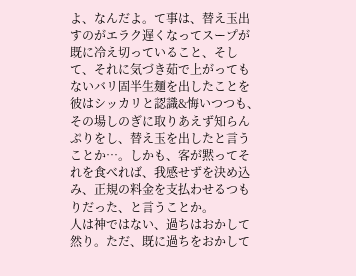よ、なんだよ。て事は、替え玉出すのがエラク遅くなってスープが既に冷え切っていること、そして、それに気づき茹で上がってもないバリ固半生麺を出したことを彼はシッカリと認識&悔いつつも、その場しのぎに取りあえず知らんぷりをし、替え玉を出したと言うことか…。しかも、客が黙ってそれを食べれば、我感せずを決め込み、正規の料金を支払わせるつもりだった、と言うことか。
人は神ではない、過ちはおかして然り。ただ、既に過ちをおかして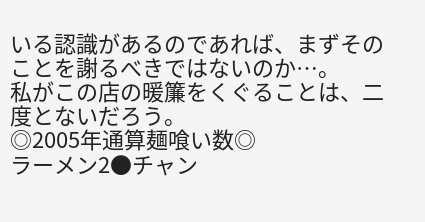いる認識があるのであれば、まずそのことを謝るべきではないのか…。
私がこの店の暖簾をくぐることは、二度とないだろう。
◎2005年通算麺喰い数◎
ラーメン2●チャン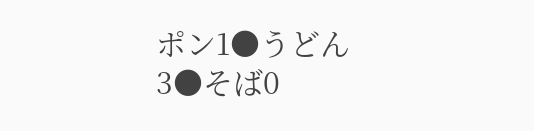ポン1●うどん3●そば0